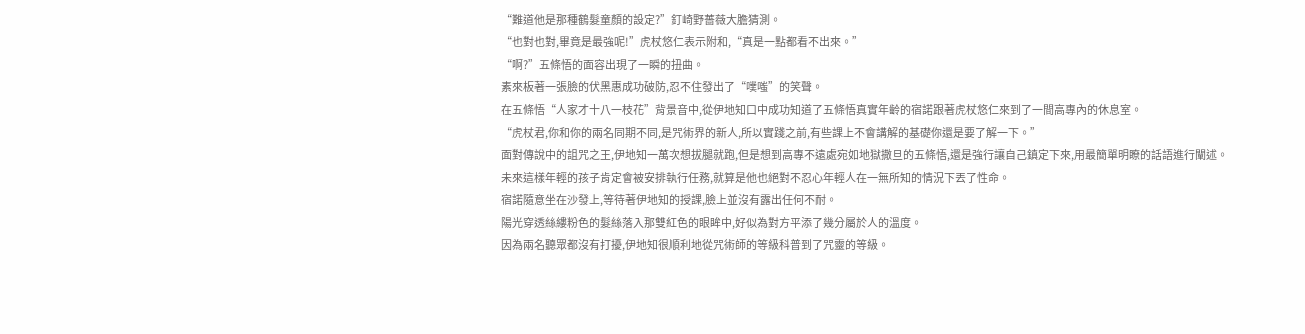“難道他是那種鶴髮童顏的設定?”釘崎野薔薇大膽猜測。
“也對也對,畢竟是最強呢!”虎杖悠仁表示附和,“真是一點都看不出來。”
“啊?”五條悟的面容出現了一瞬的扭曲。
素來板著一張臉的伏黑惠成功破防,忍不住發出了“噗嗤”的笑聲。
在五條悟“人家才十八一枝花”背景音中,從伊地知口中成功知道了五條悟真實年齡的宿諾跟著虎杖悠仁來到了一間高專內的休息室。
“虎杖君,你和你的兩名同期不同,是咒術界的新人,所以實踐之前,有些課上不會講解的基礎你還是要了解一下。”
面對傳說中的詛咒之王,伊地知一萬次想拔腿就跑,但是想到高專不遠處宛如地獄撒旦的五條悟,還是強行讓自己鎮定下來,用最簡單明瞭的話語進行闡述。
未來這樣年輕的孩子肯定會被安排執行任務,就算是他也絕對不忍心年輕人在一無所知的情況下丟了性命。
宿諾隨意坐在沙發上,等待著伊地知的授課,臉上並沒有露出任何不耐。
陽光穿透絲縷粉色的髮絲落入那雙紅色的眼眸中,好似為對方平添了幾分屬於人的溫度。
因為兩名聽眾都沒有打擾,伊地知很順利地從咒術師的等級科普到了咒靈的等級。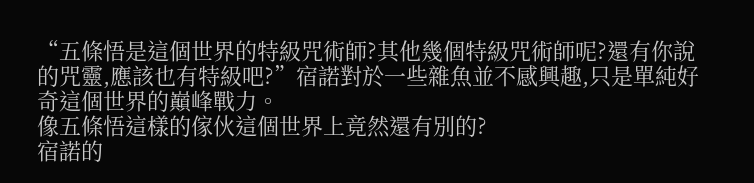“五條悟是這個世界的特級咒術師?其他幾個特級咒術師呢?還有你說的咒靈,應該也有特級吧?”宿諾對於一些雜魚並不感興趣,只是單純好奇這個世界的巔峰戰力。
像五條悟這樣的傢伙這個世界上竟然還有別的?
宿諾的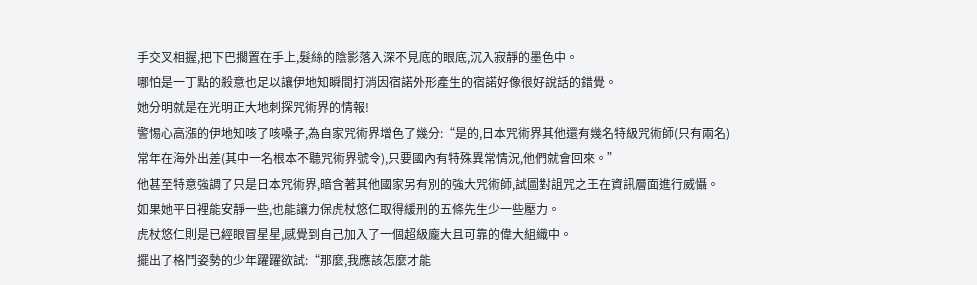手交叉相握,把下巴擱置在手上,髮絲的陰影落入深不見底的眼底,沉入寂靜的墨色中。
哪怕是一丁點的殺意也足以讓伊地知瞬間打消因宿諾外形產生的宿諾好像很好說話的錯覺。
她分明就是在光明正大地刺探咒術界的情報!
警惕心高漲的伊地知咳了咳嗓子,為自家咒術界增色了幾分:“是的,日本咒術界其他還有幾名特級咒術師(只有兩名)常年在海外出差(其中一名根本不聽咒術界號令),只要國內有特殊異常情況,他們就會回來。”
他甚至特意強調了只是日本咒術界,暗含著其他國家另有別的強大咒術師,試圖對詛咒之王在資訊層面進行威懾。
如果她平日裡能安靜一些,也能讓力保虎杖悠仁取得緩刑的五條先生少一些壓力。
虎杖悠仁則是已經眼冒星星,感覺到自己加入了一個超級龐大且可靠的偉大組織中。
擺出了格鬥姿勢的少年躍躍欲試:“那麼,我應該怎麼才能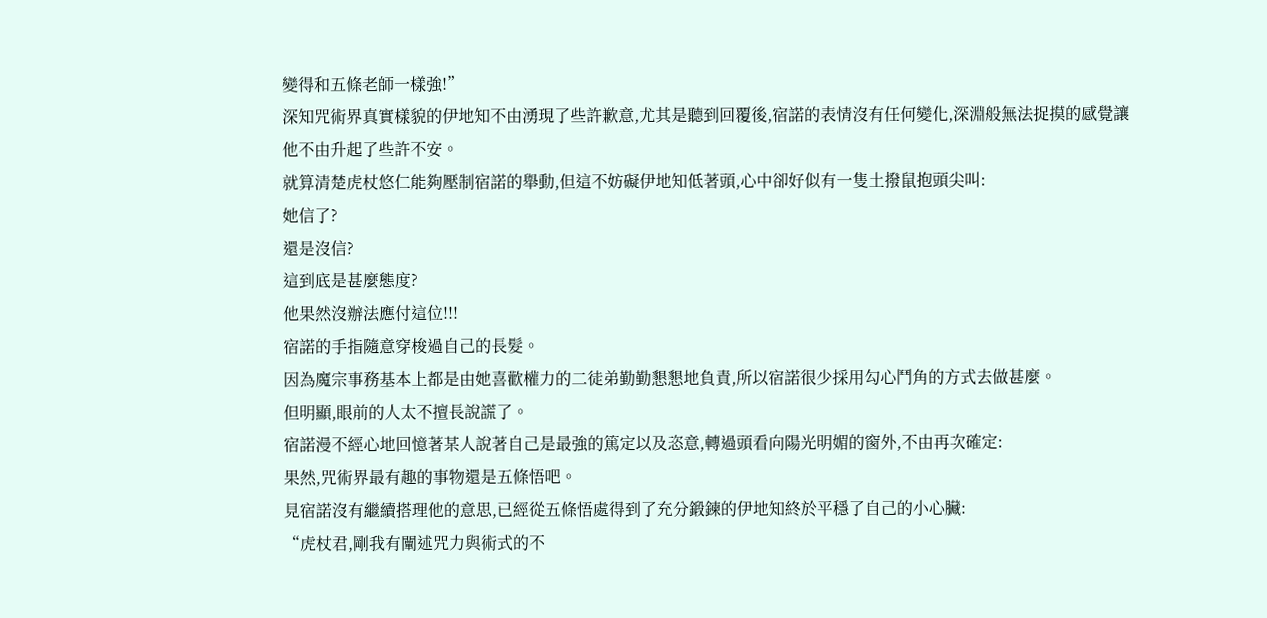變得和五條老師一樣強!”
深知咒術界真實樣貌的伊地知不由湧現了些許歉意,尤其是聽到回覆後,宿諾的表情沒有任何變化,深淵般無法捉摸的感覺讓他不由升起了些許不安。
就算清楚虎杖悠仁能夠壓制宿諾的舉動,但這不妨礙伊地知低著頭,心中卻好似有一隻土撥鼠抱頭尖叫:
她信了?
還是沒信?
這到底是甚麼態度?
他果然沒辦法應付這位!!!
宿諾的手指隨意穿梭過自己的長髮。
因為魔宗事務基本上都是由她喜歡權力的二徒弟勤勤懇懇地負責,所以宿諾很少採用勾心鬥角的方式去做甚麼。
但明顯,眼前的人太不擅長說謊了。
宿諾漫不經心地回憶著某人說著自己是最強的篤定以及恣意,轉過頭看向陽光明媚的窗外,不由再次確定:
果然,咒術界最有趣的事物還是五條悟吧。
見宿諾沒有繼續搭理他的意思,已經從五條悟處得到了充分鍛鍊的伊地知終於平穩了自己的小心臟:
“虎杖君,剛我有闡述咒力與術式的不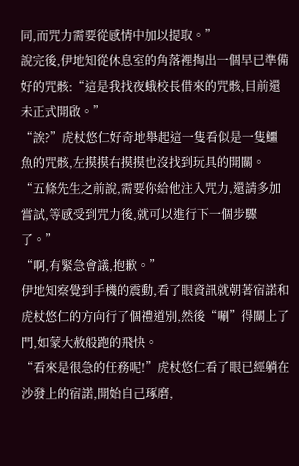同,而咒力需要從感情中加以提取。”
說完後,伊地知從休息室的角落裡掏出一個早已準備好的咒骸:“這是我找夜蛾校長借來的咒骸,目前還未正式開啟。”
“誒?”虎杖悠仁好奇地舉起這一隻看似是一隻鱷魚的咒骸,左摸摸右摸摸也沒找到玩具的開關。
“五條先生之前說,需要你給他注入咒力,還請多加嘗試,等感受到咒力後,就可以進行下一個步驟了。”
“啊,有緊急會議,抱歉。”
伊地知察覺到手機的震動,看了眼資訊就朝著宿諾和虎杖悠仁的方向行了個禮道別,然後“唰”得關上了門,如蒙大赦般跑的飛快。
“看來是很急的任務呢!”虎杖悠仁看了眼已經躺在沙發上的宿諾,開始自己琢磨,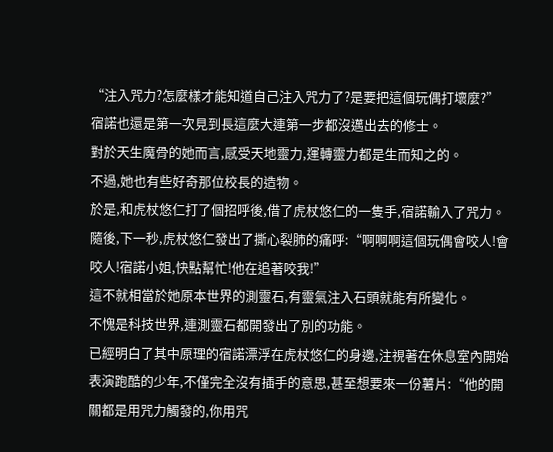“注入咒力?怎麼樣才能知道自己注入咒力了?是要把這個玩偶打壞麼?”
宿諾也還是第一次見到長這麼大連第一步都沒邁出去的修士。
對於天生魔骨的她而言,感受天地靈力,運轉靈力都是生而知之的。
不過,她也有些好奇那位校長的造物。
於是,和虎杖悠仁打了個招呼後,借了虎杖悠仁的一隻手,宿諾輸入了咒力。
隨後,下一秒,虎杖悠仁發出了撕心裂肺的痛呼:“啊啊啊這個玩偶會咬人!會咬人!宿諾小姐,快點幫忙!他在追著咬我!”
這不就相當於她原本世界的測靈石,有靈氣注入石頭就能有所變化。
不愧是科技世界,連測靈石都開發出了別的功能。
已經明白了其中原理的宿諾漂浮在虎杖悠仁的身邊,注視著在休息室內開始表演跑酷的少年,不僅完全沒有插手的意思,甚至想要來一份薯片:“他的開關都是用咒力觸發的,你用咒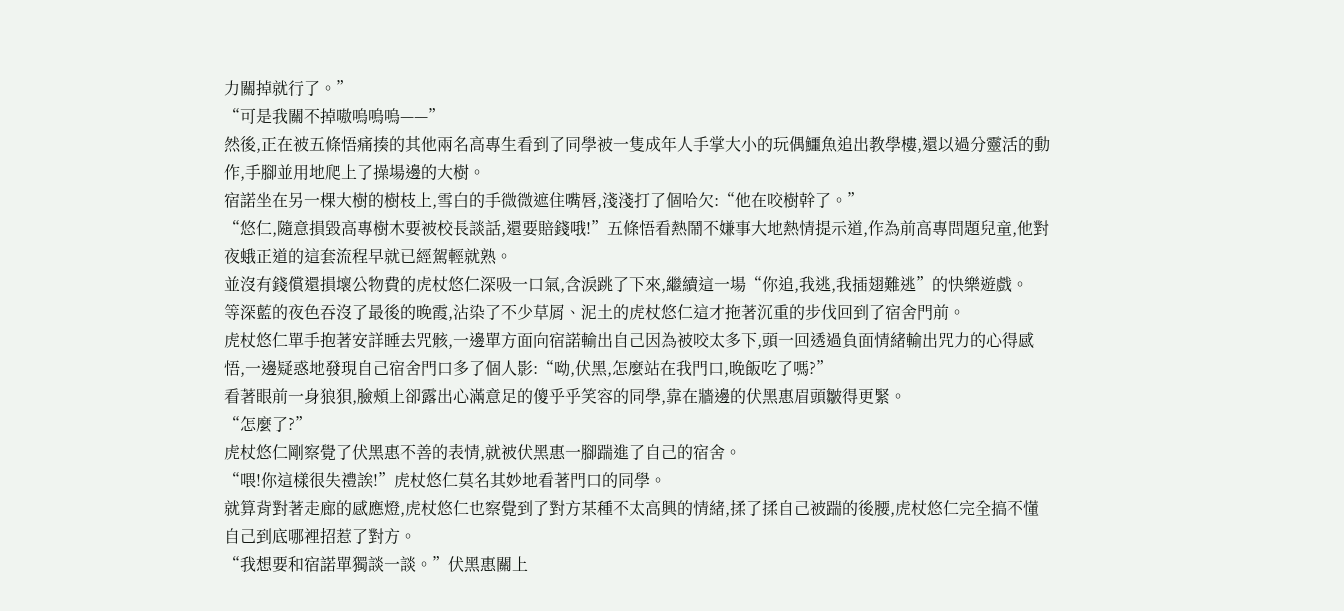力關掉就行了。”
“可是我關不掉嗷嗚嗚嗚——”
然後,正在被五條悟痛揍的其他兩名高專生看到了同學被一隻成年人手掌大小的玩偶鱷魚追出教學樓,還以過分靈活的動作,手腳並用地爬上了操場邊的大樹。
宿諾坐在另一棵大樹的樹枝上,雪白的手微微遮住嘴唇,淺淺打了個哈欠:“他在咬樹幹了。”
“悠仁,隨意損毀高專樹木要被校長談話,還要賠錢哦!”五條悟看熱鬧不嫌事大地熱情提示道,作為前高專問題兒童,他對夜蛾正道的這套流程早就已經駕輕就熟。
並沒有錢償還損壞公物費的虎杖悠仁深吸一口氣,含淚跳了下來,繼續這一場“你追,我逃,我插翅難逃”的快樂遊戲。
等深藍的夜色吞沒了最後的晚霞,沾染了不少草屑、泥土的虎杖悠仁這才拖著沉重的步伐回到了宿舍門前。
虎杖悠仁單手抱著安詳睡去咒骸,一邊單方面向宿諾輸出自己因為被咬太多下,頭一回透過負面情緒輸出咒力的心得感悟,一邊疑惑地發現自己宿舍門口多了個人影:“呦,伏黑,怎麼站在我門口,晚飯吃了嗎?”
看著眼前一身狼狽,臉頰上卻露出心滿意足的傻乎乎笑容的同學,靠在牆邊的伏黑惠眉頭皺得更緊。
“怎麼了?”
虎杖悠仁剛察覺了伏黑惠不善的表情,就被伏黑惠一腳踹進了自己的宿舍。
“喂!你這樣很失禮誒!”虎杖悠仁莫名其妙地看著門口的同學。
就算背對著走廊的感應燈,虎杖悠仁也察覺到了對方某種不太高興的情緒,揉了揉自己被踹的後腰,虎杖悠仁完全搞不懂自己到底哪裡招惹了對方。
“我想要和宿諾單獨談一談。”伏黑惠關上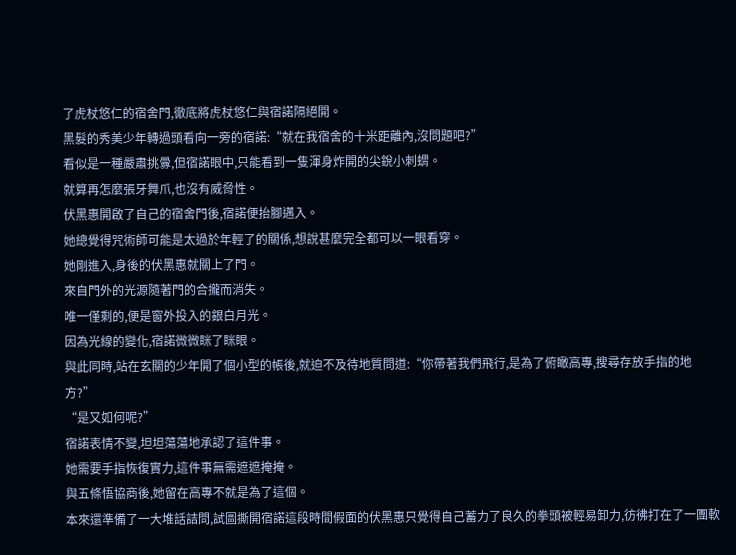了虎杖悠仁的宿舍門,徹底將虎杖悠仁與宿諾隔絕開。
黑髮的秀美少年轉過頭看向一旁的宿諾:“就在我宿舍的十米距離內,沒問題吧?”
看似是一種嚴肅挑釁,但宿諾眼中,只能看到一隻渾身炸開的尖銳小刺蝟。
就算再怎麼張牙舞爪,也沒有威脅性。
伏黑惠開啟了自己的宿舍門後,宿諾便抬腳邁入。
她總覺得咒術師可能是太過於年輕了的關係,想說甚麼完全都可以一眼看穿。
她剛進入,身後的伏黑惠就關上了門。
來自門外的光源隨著門的合攏而消失。
唯一僅剩的,便是窗外投入的銀白月光。
因為光線的變化,宿諾微微眯了眯眼。
與此同時,站在玄關的少年開了個小型的帳後,就迫不及待地質問道:“你帶著我們飛行,是為了俯瞰高專,搜尋存放手指的地方?”
“是又如何呢?”
宿諾表情不變,坦坦蕩蕩地承認了這件事。
她需要手指恢復實力,這件事無需遮遮掩掩。
與五條悟協商後,她留在高專不就是為了這個。
本來還準備了一大堆話詰問,試圖撕開宿諾這段時間假面的伏黑惠只覺得自己蓄力了良久的拳頭被輕易卸力,彷彿打在了一團軟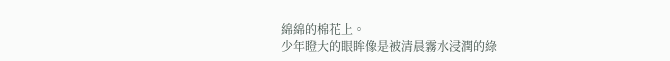綿綿的棉花上。
少年瞪大的眼眸像是被清晨霧水浸潤的綠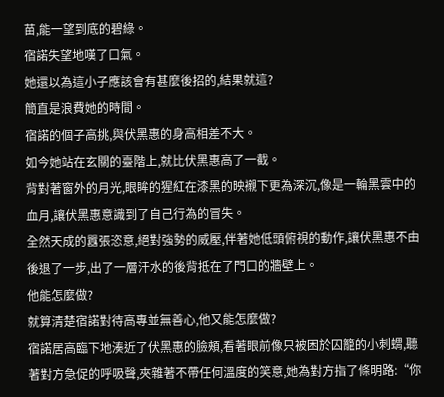苗,能一望到底的碧綠。
宿諾失望地嘆了口氣。
她還以為這小子應該會有甚麼後招的,結果就這?
簡直是浪費她的時間。
宿諾的個子高挑,與伏黑惠的身高相差不大。
如今她站在玄關的臺階上,就比伏黑惠高了一截。
背對著窗外的月光,眼眸的猩紅在漆黑的映襯下更為深沉,像是一輪黑雲中的血月,讓伏黑惠意識到了自己行為的冒失。
全然天成的囂張恣意,絕對強勢的威壓,伴著她低頭俯視的動作,讓伏黑惠不由後退了一步,出了一層汗水的後背抵在了門口的牆壁上。
他能怎麼做?
就算清楚宿諾對待高專並無善心,他又能怎麼做?
宿諾居高臨下地湊近了伏黑惠的臉頰,看著眼前像只被困於囚籠的小刺蝟,聽著對方急促的呼吸聲,夾雜著不帶任何溫度的笑意,她為對方指了條明路:“你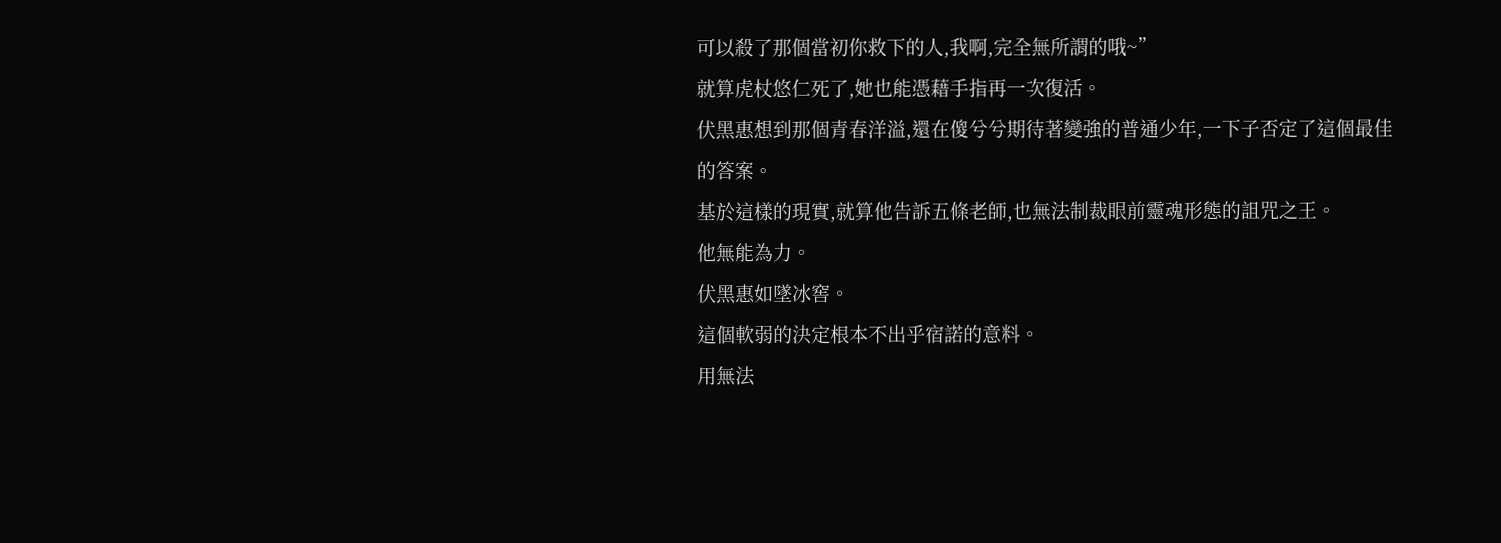可以殺了那個當初你救下的人,我啊,完全無所謂的哦~”
就算虎杖悠仁死了,她也能憑藉手指再一次復活。
伏黑惠想到那個青春洋溢,還在傻兮兮期待著變強的普通少年,一下子否定了這個最佳的答案。
基於這樣的現實,就算他告訴五條老師,也無法制裁眼前靈魂形態的詛咒之王。
他無能為力。
伏黑惠如墜冰窖。
這個軟弱的決定根本不出乎宿諾的意料。
用無法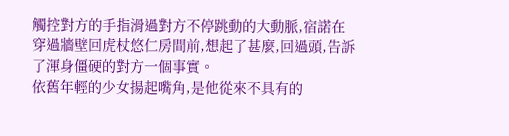觸控對方的手指滑過對方不停跳動的大動脈,宿諾在穿過牆壁回虎杖悠仁房間前,想起了甚麼,回過頭,告訴了渾身僵硬的對方一個事實。
依舊年輕的少女揚起嘴角,是他從來不具有的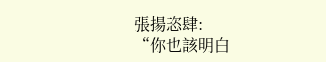張揚恣肆:
“你也該明白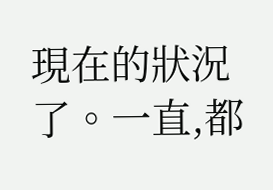現在的狀況了。一直,都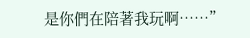是你們在陪著我玩啊……”